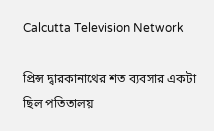Calcutta Television Network

প্রিন্স দ্বারকানাথের শত ব্যবসার একটা ছিল পতিতালয়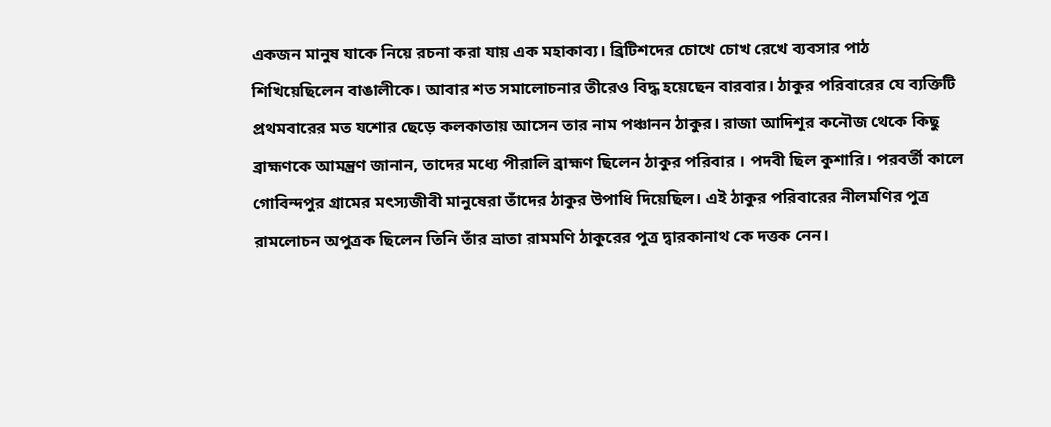একজন মানুষ যাকে নিয়ে রচনা করা যায় এক মহাকাব্য। ব্রিটিশদের চোখে চোখ রেখে ব্যবসার পাঠ শিখিয়েছিলেন বাঙালীকে। আবার শত সমালোচনার তীরেও বিদ্ধ হয়েছেন বারবার। ঠাকুর পরিবারের যে ব্যক্তিটি প্রথমবারের মত যশোর ছেড়ে কলকাতায় আসেন তার নাম পঞ্চানন ঠাকুর। রাজা আদিশূর কনৌজ থেকে কিছু ব্রাহ্মণকে আমন্ত্রণ জানান, তাদের মধ্যে পীরালি ব্রাহ্মণ ছিলেন ঠাকুর পরিবার । পদবী ছিল কুশারি। পরবর্তী কালে গোবিন্দপুর গ্রামের মৎস্যজীবী মানুষেরা তাঁদের ঠাকুর উপাধি দিয়েছিল। এই ঠাকুর পরিবারের নীলমণির পুত্র রামলোচন অপুত্রক ছিলেন তিনি তাঁর ভ্রাতা রামমণি ঠাকুরের পুত্র দ্বারকানাথ কে দত্তক নেন।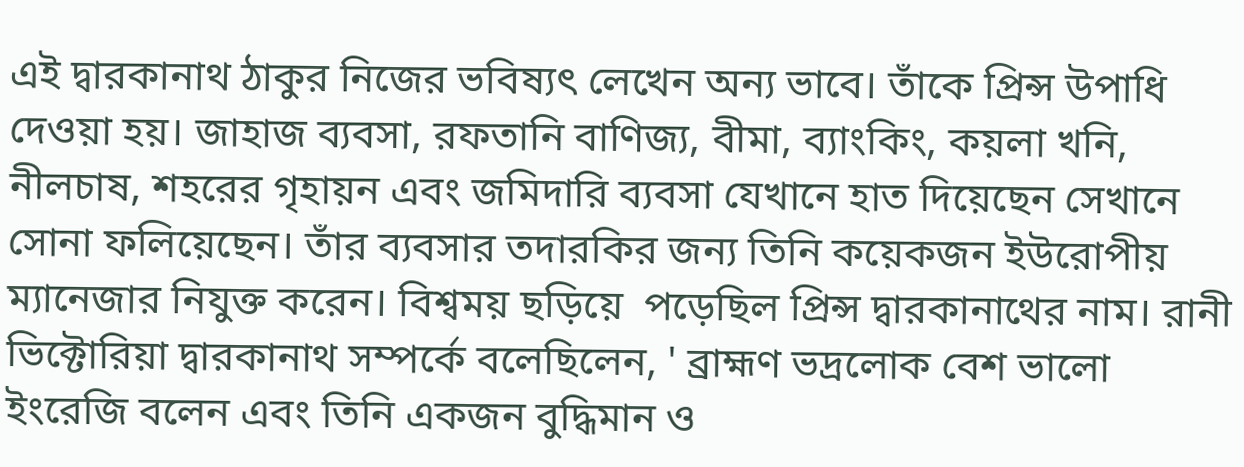এই দ্বারকানাথ ঠাকুর নিজের ভবিষ্যৎ লেখেন অন্য ভাবে। তাঁকে প্রিন্স উপাধি দেওয়া হয়। জাহাজ ব্যবসা, রফতানি বাণিজ্য, বীমা, ব্যাংকিং, কয়লা খনি, নীলচাষ, শহরের গৃহায়ন এবং জমিদারি ব্যবসা যেখানে হাত দিয়েছেন সেখানে সোনা ফলিয়েছেন। তাঁর ব্যবসার তদারকির জন্য তিনি কয়েকজন ইউরোপীয় ম্যানেজার নিযুক্ত করেন। বিশ্বময় ছড়িয়ে  পড়েছিল প্রিন্স দ্বারকানাথের নাম। রানী ভিক্টোরিয়া দ্বারকানাথ সম্পর্কে বলেছিলেন, ' ব্রাহ্মণ ভদ্রলোক বেশ ভালো ইংরেজি বলেন এবং তিনি একজন বুদ্ধিমান ও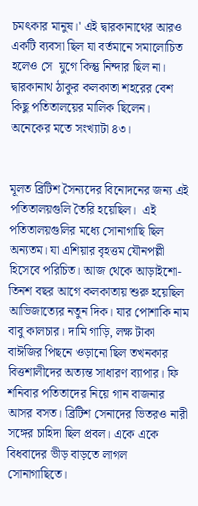চমৎকার মানুষ।' এই দ্বারকানাথের আরও একটি ব্যবসা ছিল যা বর্তমানে সমালোচিত হলেও সে  যুগে কিন্তু নিন্দার ছিল না। দ্বারকানাথ ঠাকুর কলকাতা শহরের বেশ কিছু পতিতালয়ের মালিক ছিলেন। অনেকের মতে সংখ্যাটা ৪৩।


মূলত ব্রিটিশ সৈন্যদের বিনোদনের জন্য এই পতিতালয়গুলি তৈরি হয়েছিল।  এই পতিতালয়গুলির মধ্যে সোনাগাছি ছিল অন্যতম। যা এশিয়ার বৃহত্তম যৌনপল্লী হিসেবে পরিচিত। আজ থেকে আড়াইশো-তিনশ বছর আগে কলকাতায় শুরু হয়েছিল আভিজাত্যের নতুন দিক। যার পোশাকি নাম বাবু কালচার। দামি গাড়ি, লক্ষ টাকা বাঈজির পিছনে ওড়ানো ছিল তখনকার বিত্তশালীদের অত্যন্ত সাধারণ ব্যাপার। ফি শনিবার পতিতাদের নিয়ে গান বাজনার আসর বসত। ব্রিটিশ সেনাদের ভিতরও নারী সঙ্গের চাহিদা ছিল প্রবল। একে একে বিধবাদের ভীড় বাড়তে লাগল সোনাগাছিতে।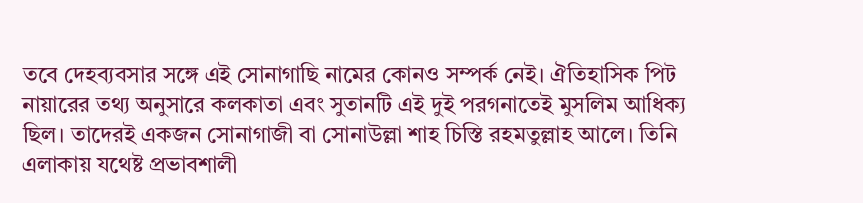তবে দেহব্যবসার সঙ্গে এই সোনাগাছি নামের কোনও সম্পর্ক নেই। ঐতিহাসিক পিট নায়ারের তথ্য অনুসারে কলকাতা এবং সুতানটি এই দুই পরগনাতেই মুসলিম আধিক্য ছিল। তাদেরই একজন সোনাগাজী বা সোনাউল্লা শাহ চিস্তি রহমতুল্লাহ আলে। তিনি এলাকায় যথেষ্ট প্রভাবশালী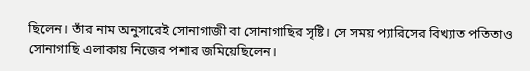ছিলেন। তাঁর নাম অনুসারেই সোনাগাজী বা সোনাগাছির সৃষ্টি। সে সময় প্যারিসের বিখ্যাত পতিতাও সোনাগাছি এলাকায় নিজের পশার জমিয়েছিলেন।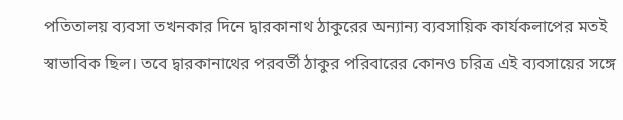পতিতালয় ব্যবসা তখনকার দিনে দ্বারকানাথ ঠাকুরের অন্যান্য ব্যবসায়িক কার্যকলাপের মতই স্বাভাবিক ছিল। তবে দ্বারকানাথের পরবর্তী ঠাকুর পরিবারের কোনও চরিত্র এই ব্যবসায়ের সঙ্গে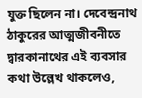যুক্ত ছিলেন না। দেবেন্দ্রনাথ ঠাকুরের আত্মজীবনীতে দ্বারকানাথের এই ব্যবসার কথা উল্লেখ থাকলেও,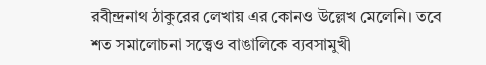রবীন্দ্রনাথ ঠাকুরের লেখায় এর কোনও উল্লেখ মেলেনি। তবে শত সমালোচনা সত্ত্বেও বাঙালিকে ব্যবসামুখী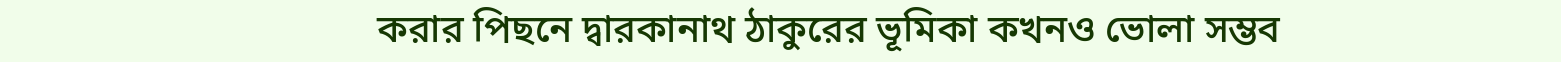করার পিছনে দ্বারকানাথ ঠাকুরের ভূমিকা কখনও ভোলা সম্ভব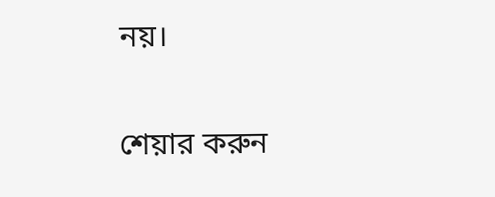নয়।

শেয়ার করুন